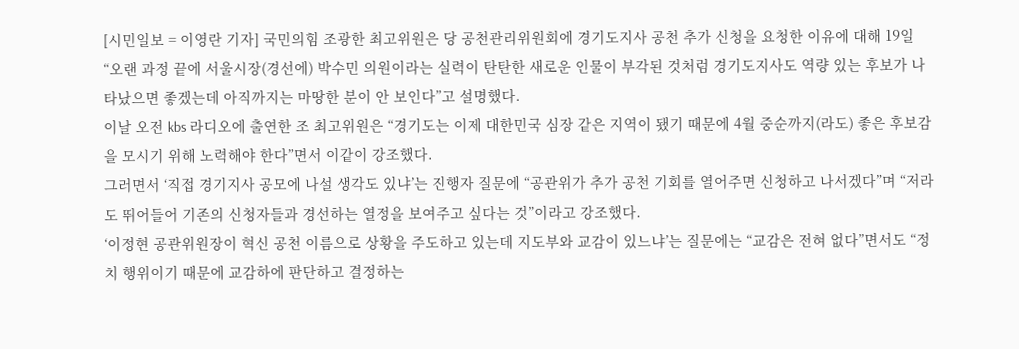[시민일보 = 이영란 기자] 국민의힘 조광한 최고위원은 당 공천관리위원회에 경기도지사 공천 추가 신청을 요청한 이유에 대해 19일 “오랜 과정 끝에 서울시장(경선에) 박수민 의원이라는 실력이 탄탄한 새로운 인물이 부각된 것처럼 경기도지사도 역량 있는 후보가 나타났으면 좋겠는데 아직까지는 마땅한 분이 안 보인다”고 설명했다.
이날 오전 kbs 라디오에 출연한 조 최고위원은 “경기도는 이제 대한민국 심장 같은 지역이 됐기 때문에 4월 중순까지(라도) 좋은 후보감을 모시기 위해 노력해야 한다”면서 이같이 강조했다.
그러면서 ‘직접 경기지사 공모에 나설 생각도 있냐’는 진행자 질문에 “공관위가 추가 공천 기회를 열어주면 신청하고 나서겠다”며 “저라도 뛰어들어 기존의 신청자들과 경선하는 열정을 보여주고 싶다는 것”이라고 강조했다.
‘이정현 공관위원장이 혁신 공천 이름으로 상황을 주도하고 있는데 지도부와 교감이 있느냐’는 질문에는 “교감은 전혀 없다”면서도 “정치 행위이기 때문에 교감하에 판단하고 결정하는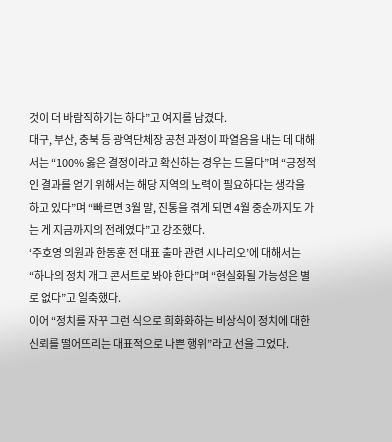것이 더 바람직하기는 하다”고 여지를 남겼다.
대구, 부산, 충북 등 광역단체장 공천 과정이 파열음을 내는 데 대해서는 “100% 옳은 결정이라고 확신하는 경우는 드물다”며 “긍정적인 결과를 얻기 위해서는 해당 지역의 노력이 필요하다는 생각을 하고 있다”며 “빠르면 3월 말, 진통을 겪게 되면 4월 중순까지도 가는 게 지금까지의 전례였다”고 강조했다.
‘주호영 의원과 한동훈 전 대표 출마 관련 시나리오’에 대해서는 “하나의 정치 개그 콘서트로 봐야 한다”며 “현실화될 가능성은 별로 없다”고 일축했다.
이어 “정치를 자꾸 그런 식으로 희화화하는 비상식이 정치에 대한 신뢰를 떨어뜨리는 대표적으로 나쁜 행위”라고 선을 그었다.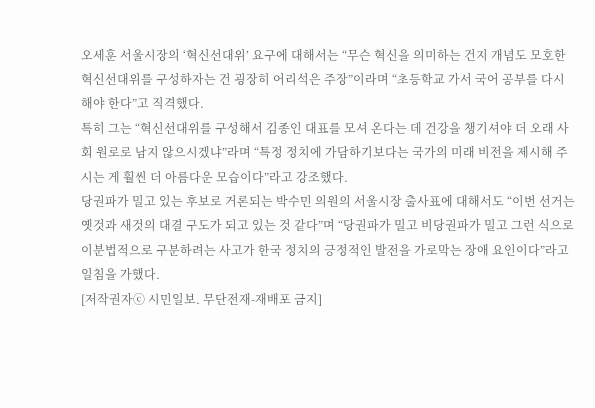오세훈 서울시장의 ‘혁신선대위’ 요구에 대해서는 “무슨 혁신을 의미하는 건지 개념도 모호한 혁신선대위를 구성하자는 건 굉장히 어리석은 주장”이라며 “초등학교 가서 국어 공부를 다시 해야 한다”고 직격했다.
특히 그는 “혁신선대위를 구성해서 김종인 대표를 모셔 온다는 데 건강을 챙기셔야 더 오래 사회 원로로 남지 않으시겠냐”라며 “특정 정치에 가담하기보다는 국가의 미래 비전을 제시해 주시는 게 훨씬 더 아름다운 모습이다”라고 강조했다.
당권파가 밀고 있는 후보로 거론되는 박수민 의원의 서울시장 출사표에 대해서도 “이번 선거는 옛것과 새것의 대결 구도가 되고 있는 것 같다”며 “당권파가 밀고 비당권파가 밀고 그런 식으로 이분법적으로 구분하려는 사고가 한국 정치의 긍정적인 발전을 가로막는 장애 요인이다”라고 일침을 가했다.
[저작권자ⓒ 시민일보. 무단전재-재배포 금지]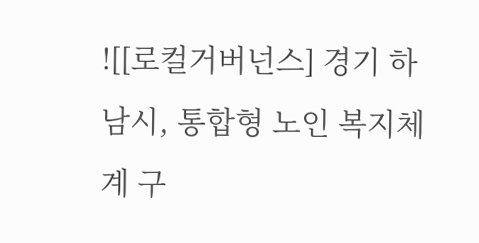![[로컬거버넌스] 경기 하남시, 통합형 노인 복지체계 구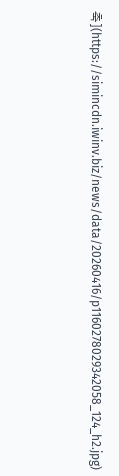축](https://simincdn.iwinv.biz/news/data/20260416/p1160278029342058_124_h2.jpg)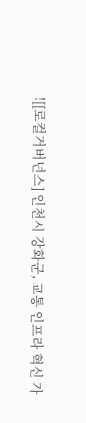![[로컬거버넌스] 인천시 강화군, 교통 인프라 혁신 가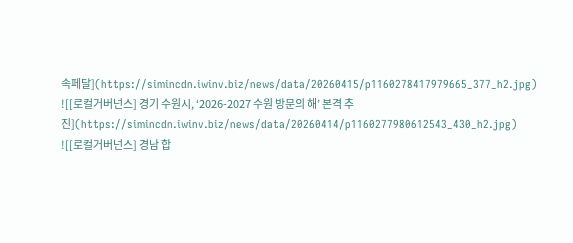속페달](https://simincdn.iwinv.biz/news/data/20260415/p1160278417979665_377_h2.jpg)
![[로컬거버넌스] 경기 수원시, ‘2026-2027 수원 방문의 해’ 본격 추진](https://simincdn.iwinv.biz/news/data/20260414/p1160277980612543_430_h2.jpg)
![[로컬거버넌스] 경남 합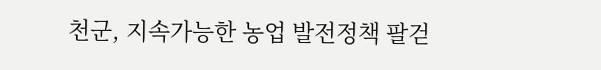천군, 지속가능한 농업 발전정책 팔걷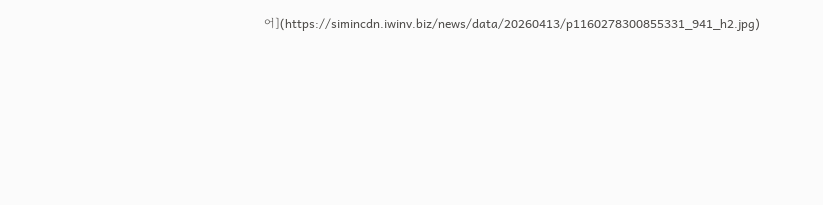어](https://simincdn.iwinv.biz/news/data/20260413/p1160278300855331_941_h2.jpg)